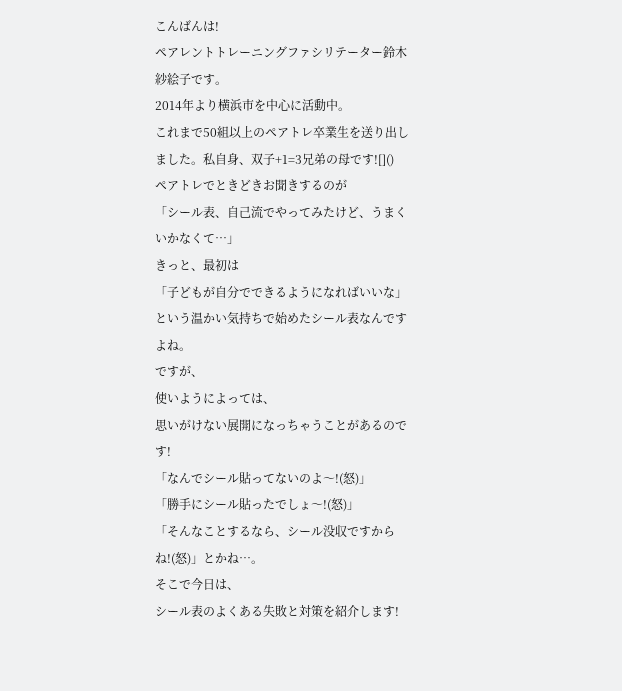こんばんは!
ペアレントトレーニングファシリテーター鈴木紗絵子です。
2014年より横浜市を中心に活動中。
これまで50組以上のペアトレ卒業生を送り出しました。私自身、双子+1=3兄弟の母です![]()
ペアトレでときどきお聞きするのが
「シール表、自己流でやってみたけど、うまくいかなくて…」
きっと、最初は
「子どもが自分でできるようになればいいな」
という温かい気持ちで始めたシール表なんですよね。
ですが、
使いようによっては、
思いがけない展開になっちゃうことがあるのです!
「なんでシール貼ってないのよ〜!(怒)」
「勝手にシール貼ったでしょ〜!(怒)」
「そんなことするなら、シール没収ですからね!(怒)」とかね…。
そこで今日は、
シール表のよくある失敗と対策を紹介します!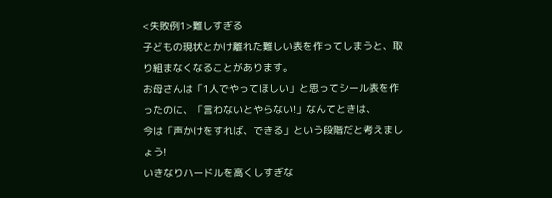<失敗例1>難しすぎる
子どもの現状とかけ離れた難しい表を作ってしまうと、取り組まなくなることがあります。
お母さんは「1人でやってほしい」と思ってシール表を作ったのに、「言わないとやらない!」なんてときは、
今は「声かけをすれば、できる」という段階だと考えましょう!
いきなりハードルを高くしすぎな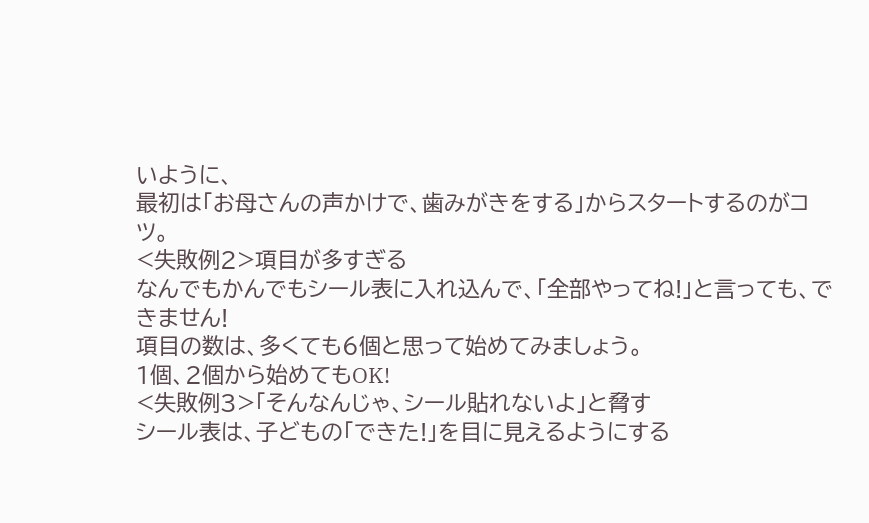いように、
最初は「お母さんの声かけで、歯みがきをする」からスタートするのがコツ。
<失敗例2>項目が多すぎる
なんでもかんでもシール表に入れ込んで、「全部やってね!」と言っても、できません!
項目の数は、多くても6個と思って始めてみましょう。
1個、2個から始めてもOK!
<失敗例3>「そんなんじゃ、シール貼れないよ」と脅す
シール表は、子どもの「できた!」を目に見えるようにする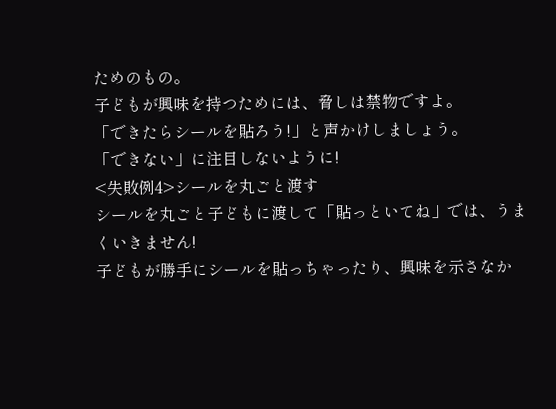ためのもの。
子どもが興味を持つためには、脅しは禁物ですよ。
「できたらシールを貼ろう!」と声かけしましょう。
「できない」に注目しないように!
<失敗例4>シールを丸ごと渡す
シールを丸ごと子どもに渡して「貼っといてね」では、うまくいきません!
子どもが勝手にシールを貼っちゃったり、興味を示さなか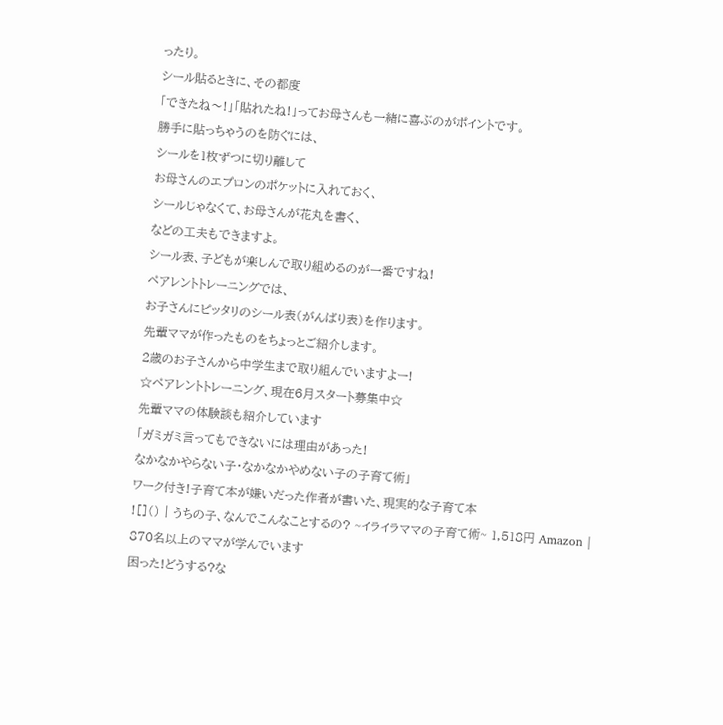ったり。
シール貼るときに、その都度
「できたね〜!」「貼れたね!」ってお母さんも一緒に喜ぶのがポイントです。
勝手に貼っちゃうのを防ぐには、
シールを1枚ずつに切り離して
お母さんのエプロンのポケットに入れておく、
シールじゃなくて、お母さんが花丸を書く、
などの工夫もできますよ。
シール表、子どもが楽しんで取り組めるのが一番ですね!
ペアレントトレーニングでは、
お子さんにピッタリのシール表(がんばり表)を作ります。
先輩ママが作ったものをちょっとご紹介します。
2歳のお子さんから中学生まで取り組んでいますよー!
☆ペアレントトレーニング、現在6月スタート募集中☆
先輩ママの体験談も紹介しています
「ガミガミ言ってもできないには理由があった!
なかなかやらない子・なかなかやめない子の子育て術」
ワーク付き!子育て本が嫌いだった作者が書いた、現実的な子育て本
![]() | うちの子、なんでこんなことするの? ~イライラママの子育て術~ 1,518円 Amazon |
870名以上のママが学んでいます
困った!どうする?な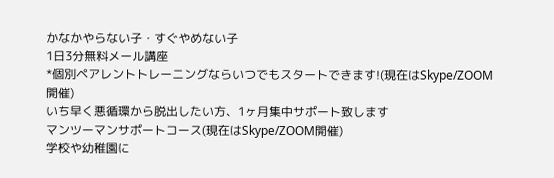かなかやらない子・すぐやめない子
1日3分無料メール講座
*個別ペアレントトレーニングならいつでもスタートできます!(現在はSkype/ZOOM開催)
いち早く悪循環から脱出したい方、1ヶ月集中サポート致します
マンツーマンサポートコース(現在はSkype/ZOOM開催)
学校や幼稚園に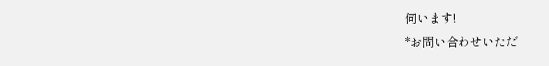伺います!
*お問い合わせいただ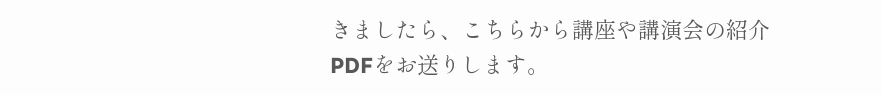きましたら、こちらから講座や講演会の紹介PDFをお送りします。